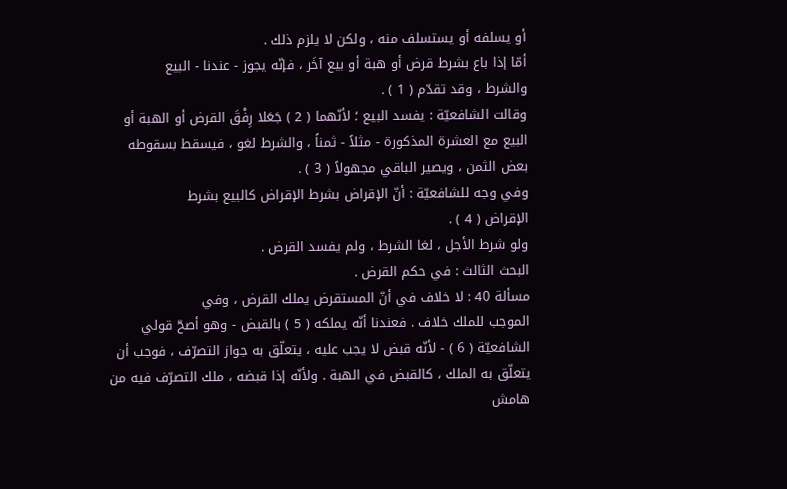أو يسلفه أو يستسلف منه ، ولكن لا يلزم ذلك .
أمّا إذا باع بشرط قرض أو هبة أو بيع آخَر ، فإنّه يجوز - عندنا - البيع
والشرط ، وقد تقدّم ( 1 ) .
وقالت الشافعيّة : يفسد البيع ؛ لأنّهما ( 2 ) جَعَلا رِفْقَ القرض أو الهبة أو
البيع مع العشرة المذكورة - مثلاً - ثمناً ، والشرط لغو ، فيسقط بسقوطه
بعض الثمن ، ويصير الباقي مجهولاً ( 3 ) .
وفي وجه للشافعيّة : أنّ الإقراض بشرط الإقراض كالبيع بشرط
الإقراض ( 4 ) .
ولو شرط الأجل ، لغا الشرط ، ولم يفسد القرض .
البحث الثالث : في حكم القرض .
مسألة 40 : لا خلاف في أنّ المستقرض يملك القرض ، وفي
الموجب للملك خلاف . فعندنا أنّه يملكه ( 5 ) بالقبض - وهو أصحّ قولي
الشافعيّة ( 6 ) - لأنّه قبض لا يجب عليه ، يتعلّق به جواز التصرّف ، فوجب أن
يتعلّق به الملك ، كالقبض في الهبة . ولأنّه إذا قبضه ، ملك التصرّف فيه من
هامش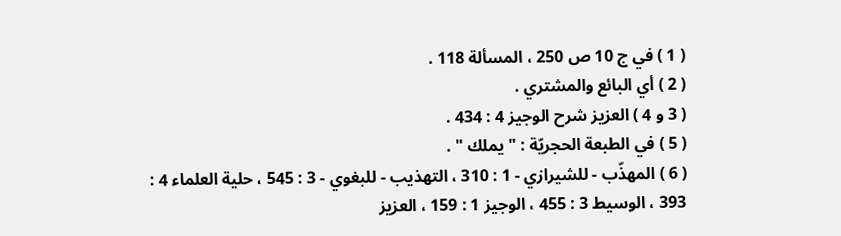( 1 ) في ج 10 ص 250 ، المسألة 118 .
( 2 ) أي البائع والمشتري .
( 3 و 4 ) العزيز شرح الوجيز 4 : 434 .
( 5 ) في الطبعة الحجريّة : " يملك " .
( 6 ) المهذّب - للشيرازي - 1 : 310 ، التهذيب - للبغوي - 3 : 545 ، حلية العلماء 4 :
393 ، الوسيط 3 : 455 ، الوجيز 1 : 159 ، العزيز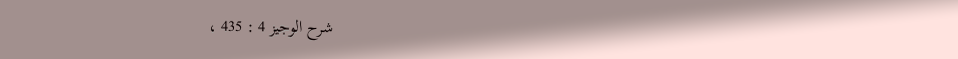شرح الوجيز 4 : 435 ،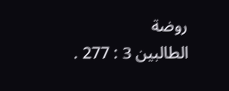روضة
الطالبين 3 : 277 .